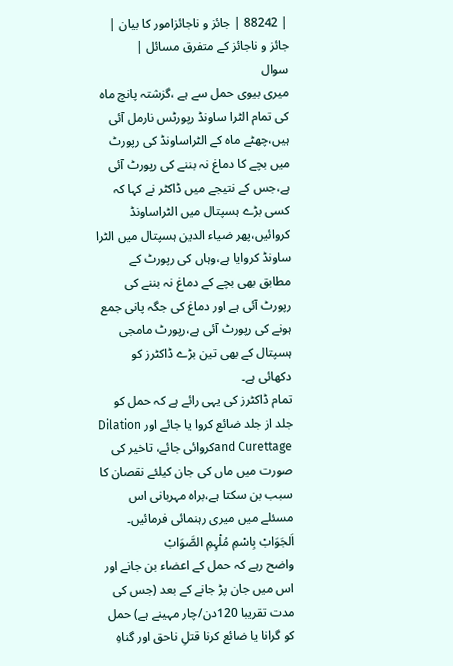| 88242 | جائز و ناجائزامور کا بیان | جائز و ناجائز کے متفرق مسائل |
سوال
میری بیوی حمل سے ہے ،گزشتہ پانچ ماہ کی تمام الٹرا ساونڈ رپورٹس نارمل آئی ہیں،چھٹے ماہ کے الٹراساونڈ کی رپورٹ میں بچے کا دماغ نہ بننے کی رپورٹ آئی ہے،جس کے نتیجے میں ڈاکٹر نے کہا کہ کسی بڑے ہسپتال میں الٹراساونڈ کروائیں،پھر ضیاء الدین ہسپتال میں الٹرا ساونڈ کروایا ہے،وہاں کی رپورٹ کے مطابق بھی بچے کے دماغ نہ بننے کی رپورٹ آئی ہے اور دماغ کی جگہ پانی جمع ہونے کی رپورٹ آئی ہے،رپورٹ مامجی ہسپتال کے بھی تین بڑے ڈاکٹرز کو دکھائی ہے۔
تمام ڈاکٹرز کی یہی رائے ہے کہ حمل کو جلد از جلد ضائع کروا یا جائے اور Dilation and Curettageکروائی جائے، تاخیر کی صورت میں ماں کی جان کیلئے نقصان کا سبب بن سکتا ہے،براہ مہربانی اس مسئلے میں میری رہنمائی فرمائیں۔
اَلجَوَابْ بِاسْمِ مُلْہِمِ الصَّوَابْ
واضح رہے کہ حمل کے اعضاء بن جانے اور اس میں جان پڑ جانے کے بعد (جس کی مدت تقریبا 120دن/چار مہینے ہے) حمل کو گرانا یا ضائع کرنا قتلِ ناحق اور گناہِ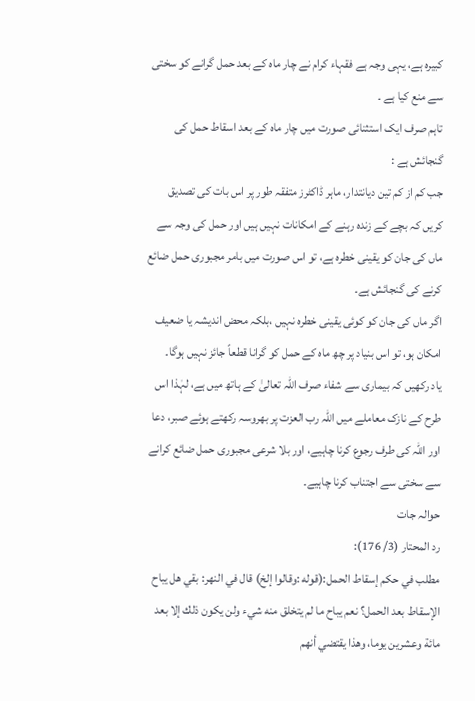کبیرہ ہے، یہی وجہ ہے فقہاء کرام نے چار ماہ کے بعد حمل گرانے کو سختی سے منع کیا ہے ۔
تاہم صرف ایک استثنائی صورت میں چار ماہ کے بعد اسقاط حمل کی گنجائش ہے :
جب کم از کم تین دیانتدار، ماہر ڈاکٹرز متفقہ طور پر اس بات کی تصدیق کریں کہ بچے کے زندہ رہنے کے امکانات نہیں ہیں اور حمل کی وجہ سے ماں کی جان کو یقینی خطرہ ہے، تو اس صورت میں بامر مجبوری حمل ضائع کرنے کی گنجائش ہے۔
اگر ماں کی جان کو کوئی یقینی خطرہ نہیں ،بلکہ محض اندیشہ یا ضعیف امکان ہو، تو اس بنیاد پر چھ ماہ کے حمل کو گرانا قطعاً جائز نہیں ہوگا۔
یاد رکھیں کہ بیماری سے شفاء صرف اللہ تعالیٰ کے ہاتھ میں ہے، لہٰذا اس طرح کے نازک معاملے میں اللہ رب العزت پر بھروسہ رکھتے ہوئے صبر، دعا اور اللہ کی طرف رجوع کرنا چاہیے، اور بلا شرعی مجبوری حمل ضائع کرانے سے سختی سے اجتناب کرنا چاہیے۔
حوالہ جات
رد المحتار (3/ 176):
مطلب في حكم إسقاط الحمل:(قوله :وقالوا إلخ) قال في النهر: بقي هل يباح الإسقاط بعد الحمل؟ نعم يباح ما لم يتخلق منه شيء ولن يكون ذلك إلا بعد مائة وعشرين يوما، وهذا يقتضي أنهم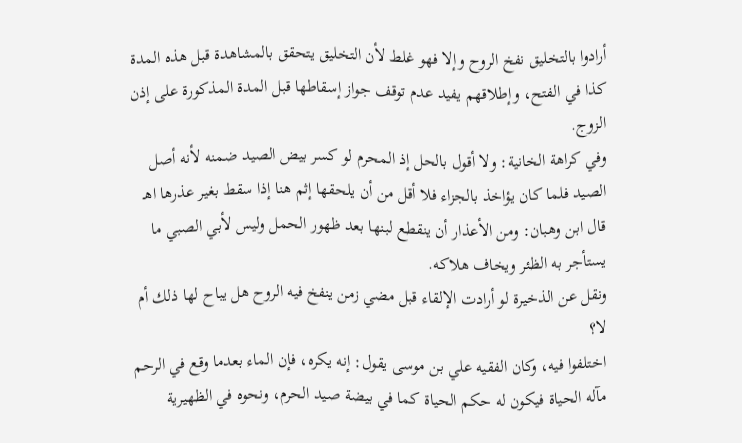أرادوا بالتخليق نفخ الروح وإلا فهو غلط لأن التخليق يتحقق بالمشاهدة قبل هذه المدة كذا في الفتح، وإطلاقهم يفيد عدم توقف جواز إسقاطها قبل المدة المذكورة على إذن الزوج.
وفي كراهة الخانية: ولا أقول بالحل إذ المحرم لو كسر بيض الصيد ضمنه لأنه أصل الصيد فلما كان يؤاخذ بالجزاء فلا أقل من أن يلحقها إثم هنا إذا سقط بغير عذرها اهـ قال ابن وهبان: ومن الأعذار أن ينقطع لبنها بعد ظهور الحمل وليس لأبي الصبي ما يستأجر به الظئر ويخاف هلاكه.
ونقل عن الذخيرة لو أرادت الإلقاء قبل مضي زمن ينفخ فيه الروح هل يباح لها ذلك أم لا؟
اختلفوا فيه، وكان الفقيه علي بن موسى يقول: إنه يكره، فإن الماء بعدما وقع في الرحم مآله الحياة فيكون له حكم الحياة كما في بيضة صيد الحرم، ونحوه في الظهيرية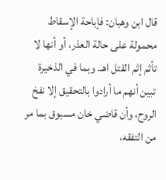قال ابن وهبان: فإباحة الإسقاط محمولة على حالة العذر، أو أنها لا تأثم إثم القتل اهـ. وبما في الذخيرة تبين أنهم ما أرادوا بالتحقيق إلا نفخ الروح، وأن قاضي خان مسبوق بما مر من التفقه،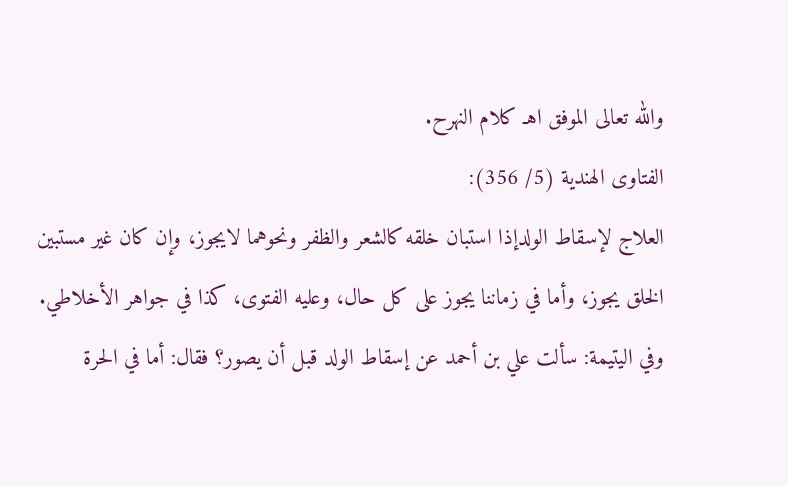والله تعالى الموفق اهـ كلام النهرح.
الفتاوى الهندية (5/ 356):
العلاج لإسقاط الولدإذا استبان خلقه كالشعر والظفر ونحوهما لايجوز، وإن كان غير مستبين الخلق يجوز، وأما في زماننا يجوز على كل حال، وعليه الفتوى، كذا في جواهر الأخلاطي. وفي اليتيمة: سألت علي بن أحمد عن إسقاط الولد قبل أن يصور؟ فقال: أما في الحرة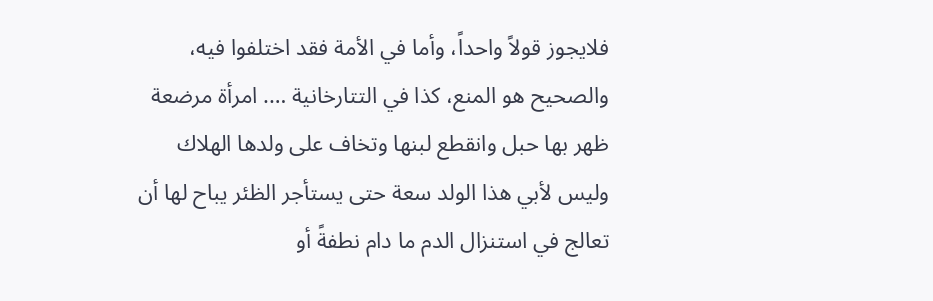فلايجوز قولاً واحداً، وأما في الأمة فقد اختلفوا فيه، والصحيح هو المنع، كذا في التتارخانية …. امرأة مرضعة ظهر بها حبل وانقطع لبنها وتخاف على ولدها الهلاك وليس لأبي هذا الولد سعة حتى يستأجر الظئر يباح لها أن تعالج في استنزال الدم ما دام نطفةً أو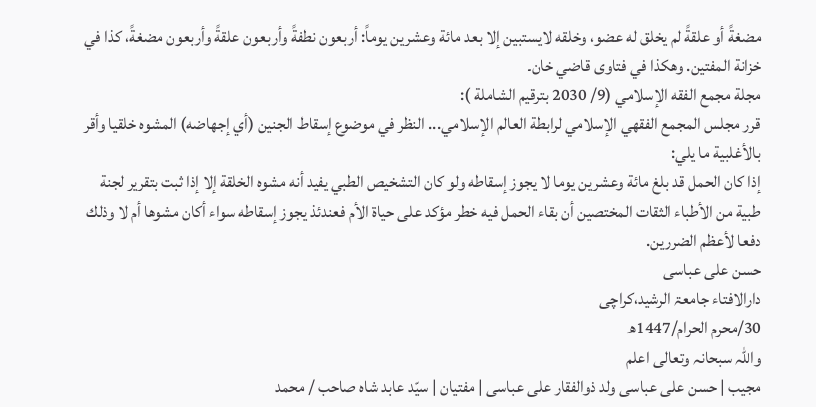مضغةً أو علقةً لم يخلق له عضو، وخلقه لايستبين إلا بعد مائة وعشرين يوماً: أربعون نطفةً وأربعون علقةً وأربعون مضغةً، كذا في خزانة المفتين. وهكذا في فتاوى قاضي خان۔
مجلة مجمع الفقه الإسلامي (9/ 2030 بترقيم الشاملة ):
قرر مجلس المجمع الفقهي الإسلامي لرابطة العالم الإسلامي... النظر في موضوع إسقاط الجنين (أي إجهاضه) المشوه خلقيا وأقر بالأغلبية ما يلي:
إذا كان الحمل قد بلغ مائة وعشرين يوما لا يجوز إسقاطه ولو كان التشخيص الطبي يفيد أنه مشوه الخلقة إلا إذا ثبت بتقرير لجنة طبية من الأطباء الثقات المختصين أن بقاء الحمل فيه خطر مؤكد على حياة الأم فعندئذ يجوز إسقاطه سواء أكان مشوها أم لا وذلك دفعا لأعظم الضررين.
حسن علی عباسی
دارالافتاء جامعۃ الرشید،کراچی
30/محرم الحرام/1447ھ
واللہ سبحانہ وتعالی اعلم
مجیب | حسن علی عباسی ولد ذوالفقار علی عباسی | مفتیان | سیّد عابد شاہ صاحب / محمد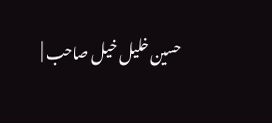حسین خلیل خیل صاحب |